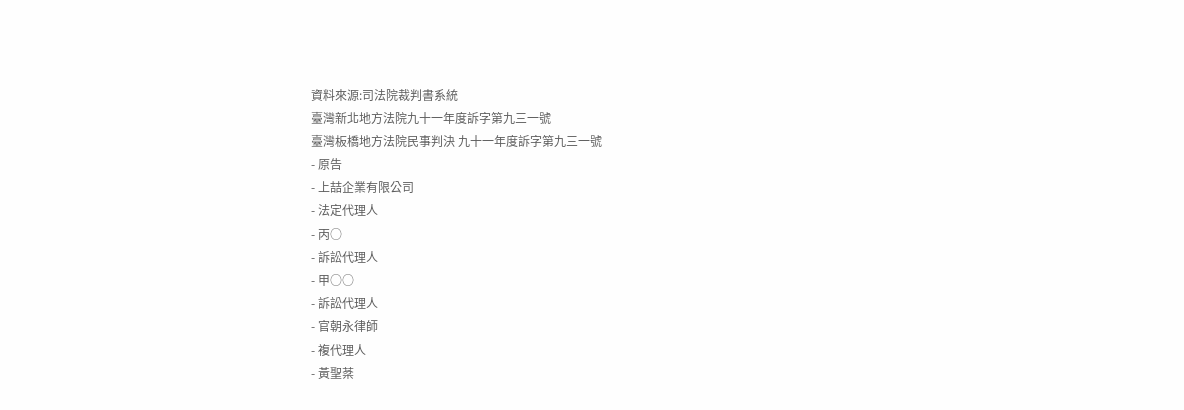資料來源:司法院裁判書系統
臺灣新北地方法院九十一年度訴字第九三一號
臺灣板橋地方法院民事判決 九十一年度訴字第九三一號
- 原告
- 上喆企業有限公司
- 法定代理人
- 丙○
- 訴訟代理人
- 甲○○
- 訴訟代理人
- 官朝永律師
- 複代理人
- 黃聖棻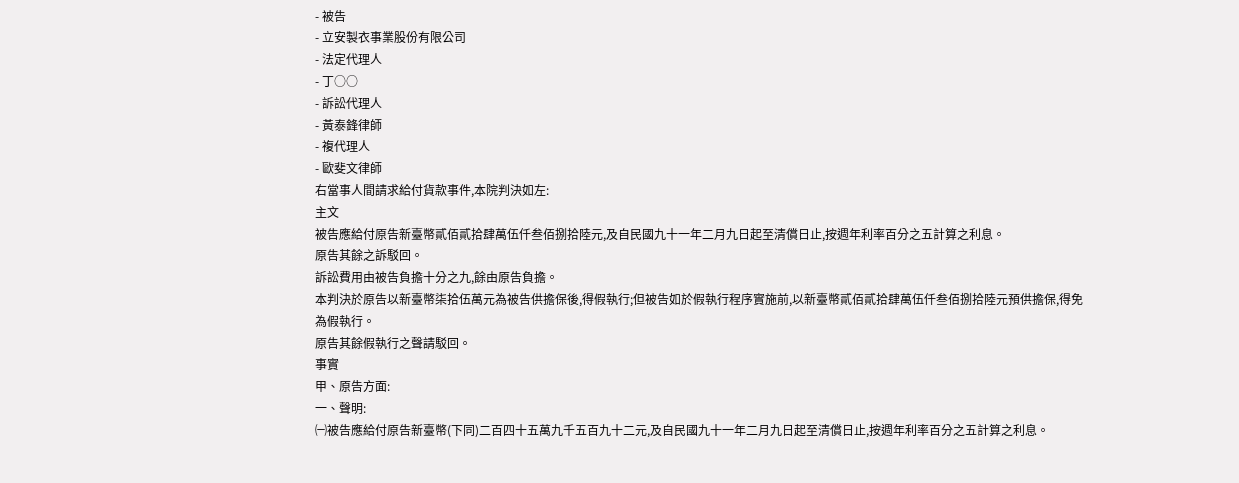- 被告
- 立安製衣事業股份有限公司
- 法定代理人
- 丁○○
- 訴訟代理人
- 黃泰鋒律師
- 複代理人
- 歐斐文律師
右當事人間請求給付貨款事件,本院判決如左:
主文
被告應給付原告新臺幣貳佰貳拾肆萬伍仟叁佰捌拾陸元,及自民國九十一年二月九日起至清償日止,按週年利率百分之五計算之利息。
原告其餘之訴駁回。
訴訟費用由被告負擔十分之九,餘由原告負擔。
本判決於原告以新臺幣柒拾伍萬元為被告供擔保後,得假執行;但被告如於假執行程序實施前,以新臺幣貳佰貳拾肆萬伍仟叁佰捌拾陸元預供擔保,得免為假執行。
原告其餘假執行之聲請駁回。
事實
甲、原告方面:
一、聲明:
㈠被告應給付原告新臺幣(下同)二百四十五萬九千五百九十二元,及自民國九十一年二月九日起至清償日止,按週年利率百分之五計算之利息。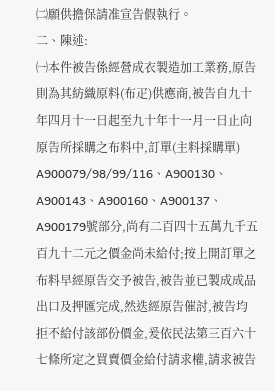㈡願供擔保請准宣告假執行。
二、陳述:
㈠本件被告係經營成衣製造加工業務,原告則為其紡織原料(布疋)供應商,被告自九十年四月十一日起至九十年十一月一日止向原告所採購之布料中,訂單(主料採購單) A900079/98/99/116、A900130、A900143、A900160、A900137、 A900179號部分,尚有二百四十五萬九千五百九十二元之價金尚未給付;按上開訂單之布料早經原告交予被告,被告並已製成成品出口及押匯完成,然迭經原告催討,被告均拒不給付該部份價金,爰依民法第三百六十七條所定之買賣價金給付請求權,請求被告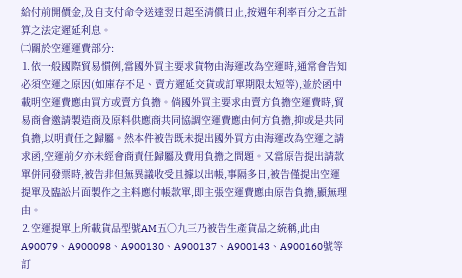給付前開價金,及自支付命令送達翌日起至清償日止,按週年利率百分之五計算之法定遲延利息。
㈡關於空運運費部分:
⒈依一般國際貿易慣例,當國外買主要求貨物由海運改為空運時,通常會告知必須空運之原因(如庫存不足、賣方遲延交貨或訂單期限太短等),並於函中載明空運費應由買方或賣方負擔。倘國外買主要求由賣方負擔空運費時,貿易商會邀請製造商及原料供應商共同協調空運費應由何方負擔,抑或是共同負擔,以明責任之歸屬。然本件被告既未提出國外買方由海運改為空運之請求函,空運前夕亦未經會商責任歸屬及費用負擔之問題。又當原告提出請款單併同發票時,被告非但無異議收受且據以出帳,事隔多日,被告僅提出空運提單及臨訟片面製作之主料應付帳款單,即主張空運費應由原告負擔,顯無理由。
⒉空運提單上所載貨品型號AM五○九三乃被告生產貨品之統稱,此由A90079、A900098、A900130、A900137、A900143、A900160號等訂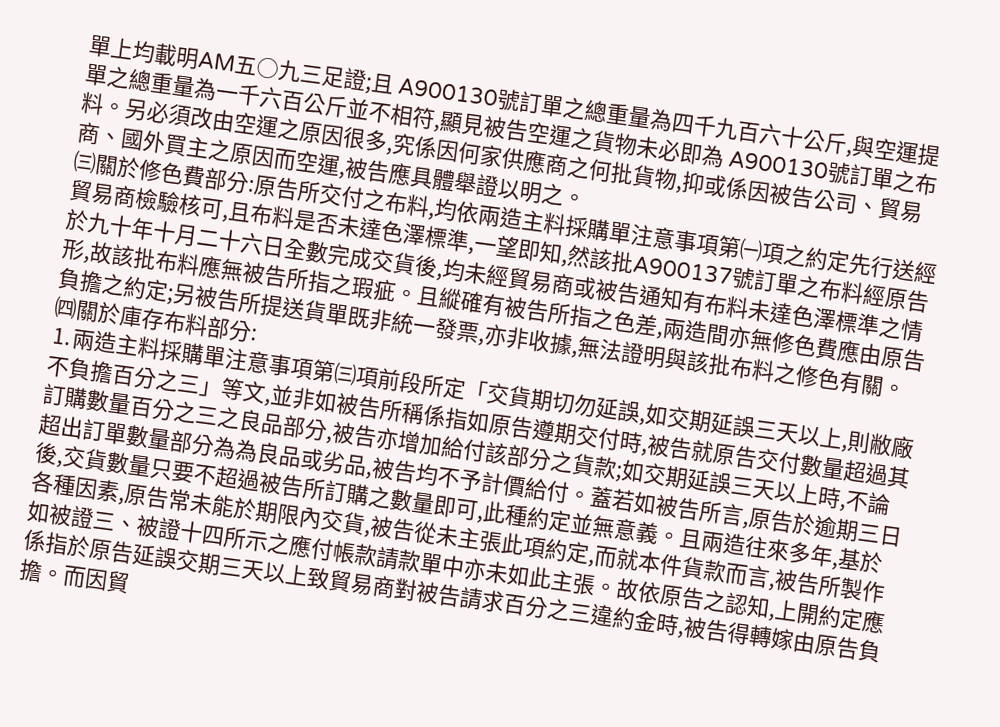單上均載明AM五○九三足證;且 A900130號訂單之總重量為四千九百六十公斤,與空運提單之總重量為一千六百公斤並不相符,顯見被告空運之貨物未必即為 A900130號訂單之布料。另必須改由空運之原因很多,究係因何家供應商之何批貨物,抑或係因被告公司、貿易商、國外買主之原因而空運,被告應具體舉證以明之。
㈢關於修色費部分:原告所交付之布料,均依兩造主料採購單注意事項第㈠項之約定先行送經貿易商檢驗核可,且布料是否未達色澤標準,一望即知,然該批A900137號訂單之布料經原告於九十年十月二十六日全數完成交貨後,均未經貿易商或被告通知有布料未達色澤標準之情形,故該批布料應無被告所指之瑕疵。且縱確有被告所指之色差,兩造間亦無修色費應由原告負擔之約定;另被告所提送貨單既非統一發票,亦非收據,無法證明與該批布料之修色有關。
㈣關於庫存布料部分:
⒈兩造主料採購單注意事項第㈢項前段所定「交貨期切勿延誤,如交期延誤三天以上,則敝廠不負擔百分之三」等文,並非如被告所稱係指如原告遵期交付時,被告就原告交付數量超過其訂購數量百分之三之良品部分,被告亦增加給付該部分之貨款;如交期延誤三天以上時,不論超出訂單數量部分為為良品或劣品,被告均不予計價給付。蓋若如被告所言,原告於逾期三日後,交貨數量只要不超過被告所訂購之數量即可,此種約定並無意義。且兩造往來多年,基於各種因素,原告常未能於期限內交貨,被告從未主張此項約定,而就本件貨款而言,被告所製作如被證三、被證十四所示之應付帳款請款單中亦未如此主張。故依原告之認知,上開約定應係指於原告延誤交期三天以上致貿易商對被告請求百分之三違約金時,被告得轉嫁由原告負擔。而因貿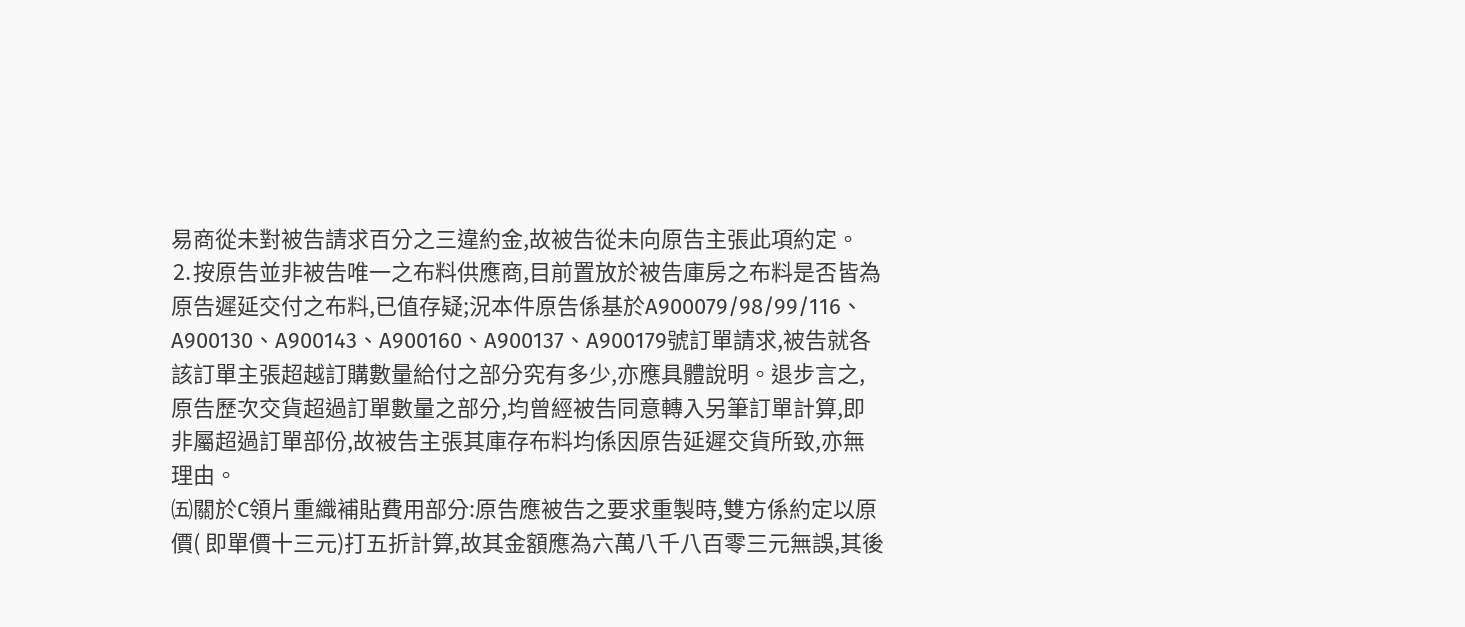易商從未對被告請求百分之三違約金,故被告從未向原告主張此項約定。
⒉按原告並非被告唯一之布料供應商,目前置放於被告庫房之布料是否皆為原告遲延交付之布料,已值存疑;況本件原告係基於A900079/98/99/116、A900130、A900143、A900160、A900137、A900179號訂單請求,被告就各該訂單主張超越訂購數量給付之部分究有多少,亦應具體說明。退步言之,原告歷次交貨超過訂單數量之部分,均曾經被告同意轉入另筆訂單計算,即非屬超過訂單部份,故被告主張其庫存布料均係因原告延遲交貨所致,亦無理由。
㈤關於C領片重織補貼費用部分:原告應被告之要求重製時,雙方係約定以原價( 即單價十三元)打五折計算,故其金額應為六萬八千八百零三元無誤,其後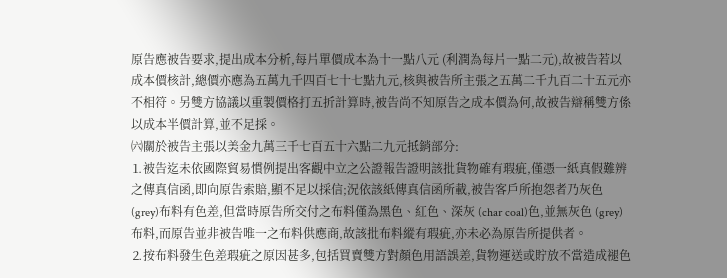原告應被告要求,提出成本分析,每片單價成本為十一點八元 (利潤為每片一點二元),故被告若以成本價核計,總價亦應為五萬九千四百七十七點九元,核與被告所主張之五萬二千九百二十五元亦不相符。另雙方協議以重製價格打五折計算時,被告尚不知原告之成本價為何,故被告辯稱雙方係以成本半價計算,並不足採。
㈥關於被告主張以美金九萬三千七百五十六點二九元抵銷部分:
⒈被告迄未依國際貿易慣例提出客觀中立之公證報告證明該批貨物確有瑕疵,僅憑一紙真假難辨之傳真信函,即向原告索賠,顯不足以採信;況依該紙傳真信函所載,被告客戶所抱怨者乃灰色 (grey)布料有色差,但當時原告所交付之布料僅為黑色、紅色、深灰 (char coal)色,並無灰色 (grey)布料,而原告並非被告唯一之布料供應商,故該批布料縱有瑕疵,亦未必為原告所提供者。
⒉按布料發生色差瑕疵之原因甚多,包括買賣雙方對顏色用語誤差,貨物運送或貯放不當造成褪色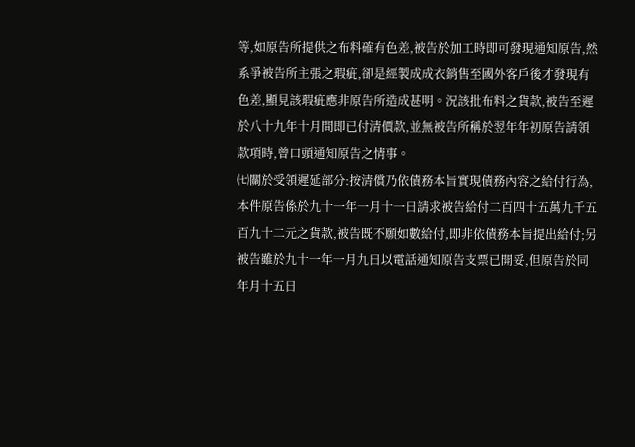等,如原告所提供之布料確有色差,被告於加工時即可發現通知原告,然系爭被告所主張之瑕疵,卻是經製成成衣銷售至國外客戶後才發現有色差,顯見該瑕疵應非原告所造成甚明。況該批布料之貨款,被告至遲於八十九年十月間即已付清價款,並無被告所稱於翌年年初原告請領款項時,曾口頭通知原告之情事。
㈦關於受領遲延部分:按清償乃依債務本旨實現債務內容之給付行為,本件原告係於九十一年一月十一日請求被告給付二百四十五萬九千五百九十二元之貨款,被告既不願如數給付,即非依債務本旨提出給付;另被告雖於九十一年一月九日以電話通知原告支票已開妥,但原告於同年月十五日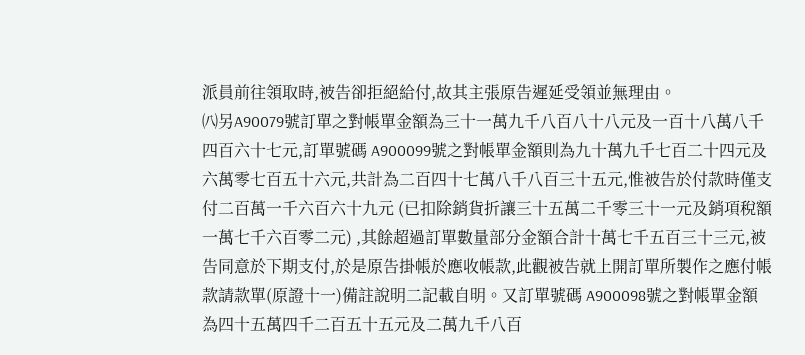派員前往領取時,被告卻拒絕給付,故其主張原告遲延受領並無理由。
㈧另A90079號訂單之對帳單金額為三十一萬九千八百八十八元及一百十八萬八千四百六十七元,訂單號碼 A900099號之對帳單金額則為九十萬九千七百二十四元及六萬零七百五十六元,共計為二百四十七萬八千八百三十五元,惟被告於付款時僅支付二百萬一千六百六十九元 (已扣除銷貨折讓三十五萬二千零三十一元及銷項稅額一萬七千六百零二元) ,其餘超過訂單數量部分金額合計十萬七千五百三十三元,被告同意於下期支付,於是原告掛帳於應收帳款,此觀被告就上開訂單所製作之應付帳款請款單(原證十一)備註說明二記載自明。又訂單號碼 A900098號之對帳單金額為四十五萬四千二百五十五元及二萬九千八百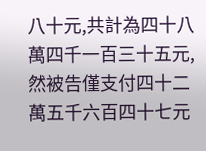八十元,共計為四十八萬四千一百三十五元,然被告僅支付四十二萬五千六百四十七元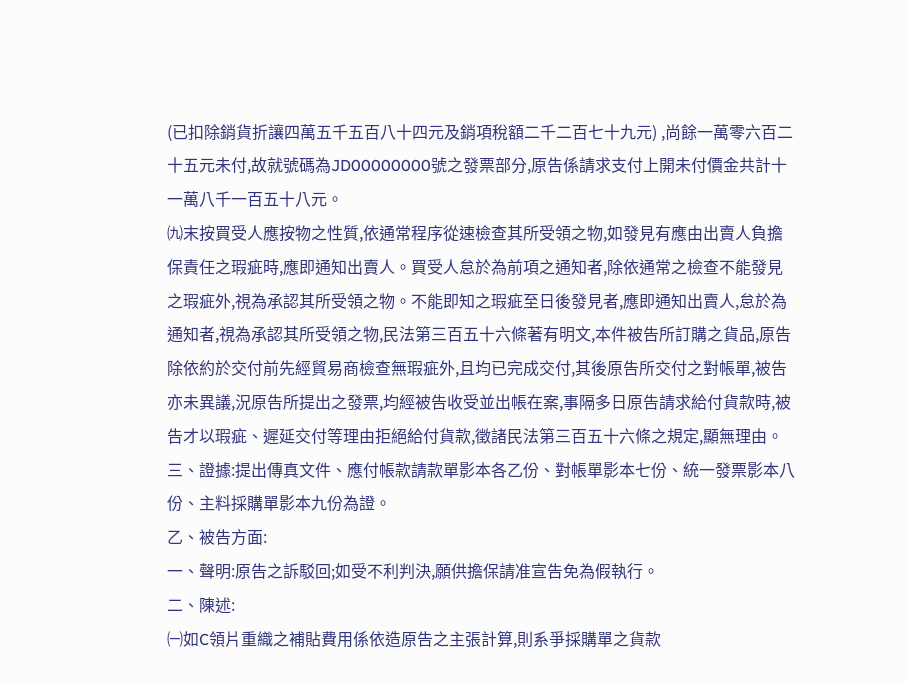(已扣除銷貨折讓四萬五千五百八十四元及銷項稅額二千二百七十九元) ,尚餘一萬零六百二十五元未付,故就號碼為JD00000000號之發票部分,原告係請求支付上開未付價金共計十一萬八千一百五十八元。
㈨末按買受人應按物之性質,依通常程序從速檢查其所受領之物,如發見有應由出賣人負擔保責任之瑕疵時,應即通知出賣人。買受人怠於為前項之通知者,除依通常之檢查不能發見之瑕疵外,視為承認其所受領之物。不能即知之瑕疵至日後發見者,應即通知出賣人,怠於為通知者,視為承認其所受領之物,民法第三百五十六條著有明文,本件被告所訂購之貨品,原告除依約於交付前先經貿易商檢查無瑕疵外,且均已完成交付,其後原告所交付之對帳單,被告亦未異議,況原告所提出之發票,均經被告收受並出帳在案,事隔多日原告請求給付貨款時,被告才以瑕疵、遲延交付等理由拒絕給付貨款,徵諸民法第三百五十六條之規定,顯無理由。
三、證據:提出傳真文件、應付帳款請款單影本各乙份、對帳單影本七份、統一發票影本八份、主料採購單影本九份為證。
乙、被告方面:
一、聲明:原告之訴駁回;如受不利判決,願供擔保請准宣告免為假執行。
二、陳述:
㈠如C領片重織之補貼費用係依造原告之主張計算,則系爭採購單之貨款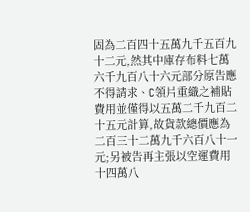固為二百四十五萬九千五百九十二元,然其中庫存布料七萬六千九百八十六元部分原告應不得請求、C領片重織之補貼費用並僅得以五萬二千九百二十五元計算,故貨款總價應為二百三十二萬九千六百八十一元;另被告再主張以空運費用十四萬八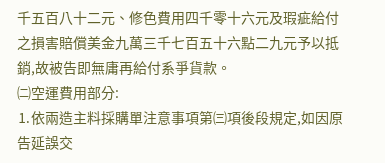千五百八十二元、修色費用四千零十六元及瑕疵給付之損害賠償美金九萬三千七百五十六點二九元予以抵銷,故被告即無庸再給付系爭貨款。
㈡空運費用部分:
⒈依兩造主料採購單注意事項第㈢項後段規定,如因原告延誤交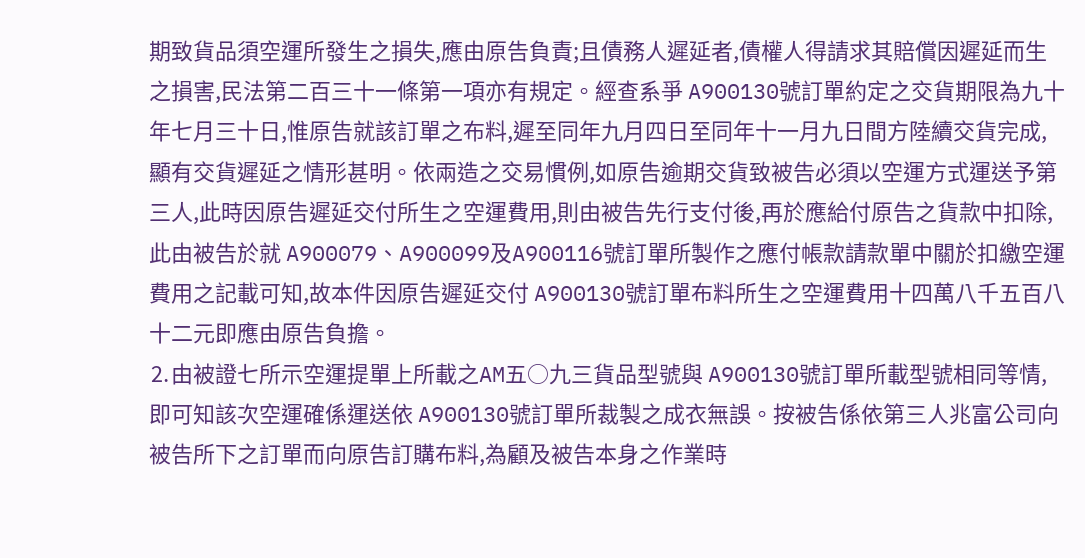期致貨品須空運所發生之損失,應由原告負責;且債務人遲延者,債權人得請求其賠償因遲延而生之損害,民法第二百三十一條第一項亦有規定。經查系爭 A900130號訂單約定之交貨期限為九十年七月三十日,惟原告就該訂單之布料,遲至同年九月四日至同年十一月九日間方陸續交貨完成,顯有交貨遲延之情形甚明。依兩造之交易慣例,如原告逾期交貨致被告必須以空運方式運送予第三人,此時因原告遲延交付所生之空運費用,則由被告先行支付後,再於應給付原告之貨款中扣除,此由被告於就 A900079、A900099及A900116號訂單所製作之應付帳款請款單中關於扣繳空運費用之記載可知,故本件因原告遲延交付 A900130號訂單布料所生之空運費用十四萬八千五百八十二元即應由原告負擔。
⒉由被證七所示空運提單上所載之AM五○九三貨品型號與 A900130號訂單所載型號相同等情,即可知該次空運確係運送依 A900130號訂單所裁製之成衣無誤。按被告係依第三人兆富公司向被告所下之訂單而向原告訂購布料,為顧及被告本身之作業時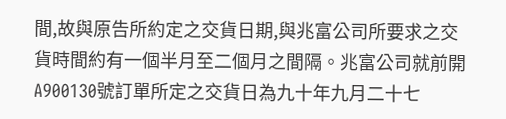間,故與原告所約定之交貨日期,與兆富公司所要求之交貨時間約有一個半月至二個月之間隔。兆富公司就前開 A900130號訂單所定之交貨日為九十年九月二十七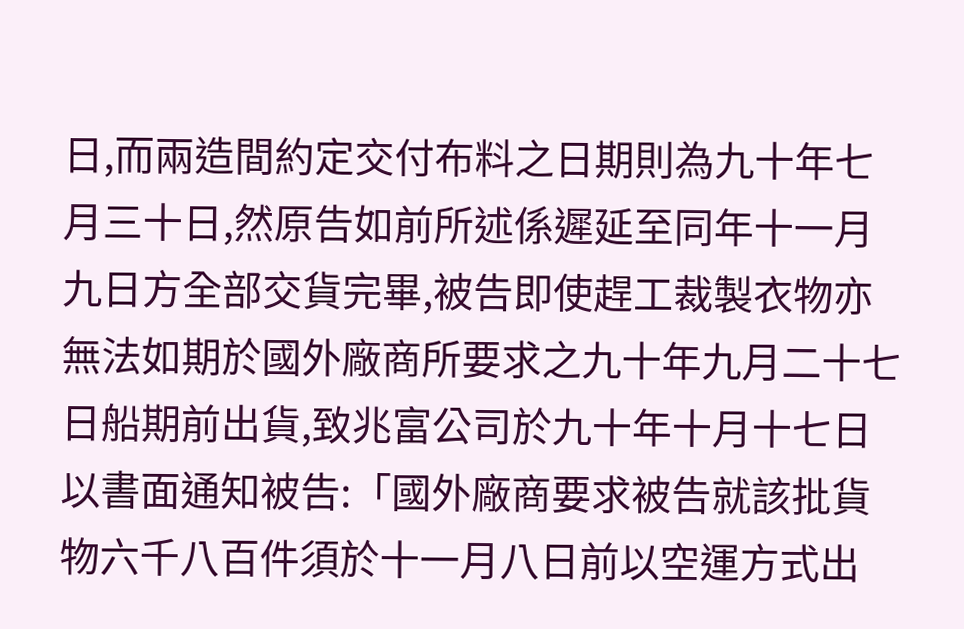日,而兩造間約定交付布料之日期則為九十年七月三十日,然原告如前所述係遲延至同年十一月九日方全部交貨完畢,被告即使趕工裁製衣物亦無法如期於國外廠商所要求之九十年九月二十七日船期前出貨,致兆富公司於九十年十月十七日以書面通知被告:「國外廠商要求被告就該批貨物六千八百件須於十一月八日前以空運方式出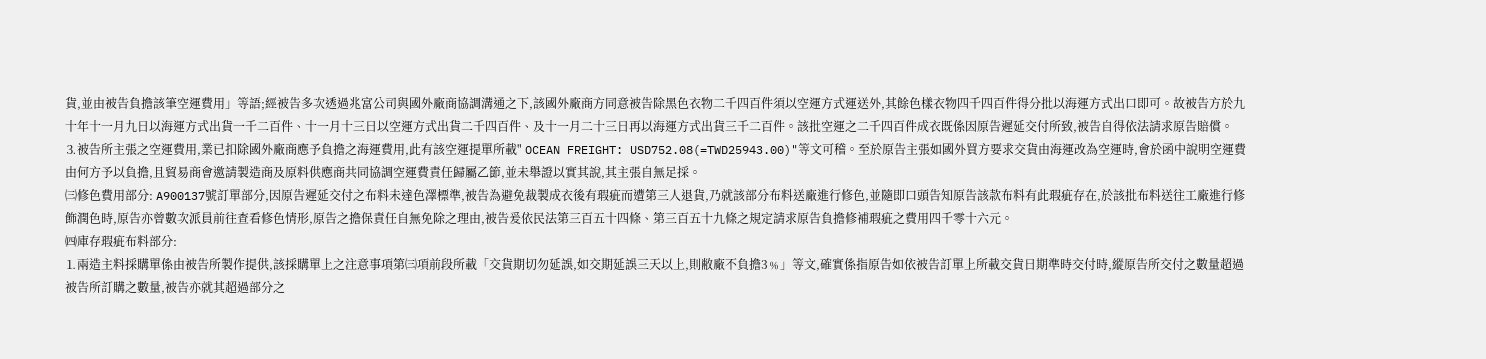貨,並由被告負擔該筆空運費用」等語;經被告多次透過兆富公司與國外廠商協調溝通之下,該國外廠商方同意被告除黑色衣物二千四百件須以空運方式運送外,其餘色樣衣物四千四百件得分批以海運方式出口即可。故被告方於九十年十一月九日以海運方式出貨一千二百件、十一月十三日以空運方式出貨二千四百件、及十一月二十三日再以海運方式出貨三千二百件。該批空運之二千四百件成衣既係因原告遲延交付所致,被告自得依法請求原告賠償。
⒊被告所主張之空運費用,業已扣除國外廠商應予負擔之海運費用,此有該空運提單所載" OCEAN FREIGHT: USD752.08(=TWD25943.00)"等文可稽。至於原告主張如國外買方要求交貨由海運改為空運時,會於函中說明空運費由何方予以負擔,且貿易商會邀請製造商及原料供應商共同協調空運費責任歸屬乙節,並未舉證以實其說,其主張自無足採。
㈢修色費用部分: A900137號訂單部分,因原告遲延交付之布料未達色澤標準,被告為避免裁製成衣後有瑕疵而遭第三人退貨,乃就該部分布料送廠進行修色,並隨即口頭告知原告該款布料有此瑕疵存在,於該批布料送往工廠進行修飾潤色時,原告亦曾數次派員前往查看修色情形,原告之擔保責任自無免除之理由,被告爰依民法第三百五十四條、第三百五十九條之規定請求原告負擔修補瑕疵之費用四千零十六元。
㈣庫存瑕疵布料部分:
⒈兩造主料採購單係由被告所製作提供,該採購單上之注意事項第㈢項前段所載「交貨期切勿延誤,如交期延誤三天以上,則敝廠不負擔3﹪」等文,確實係指原告如依被告訂單上所載交貨日期準時交付時,縱原告所交付之數量超過被告所訂購之數量,被告亦就其超過部分之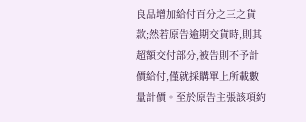良品增加給付百分之三之貨款;然若原告逾期交貨時,則其超額交付部分,被告則不予計價給付,僅就採購單上所載數量計價。至於原告主張該項約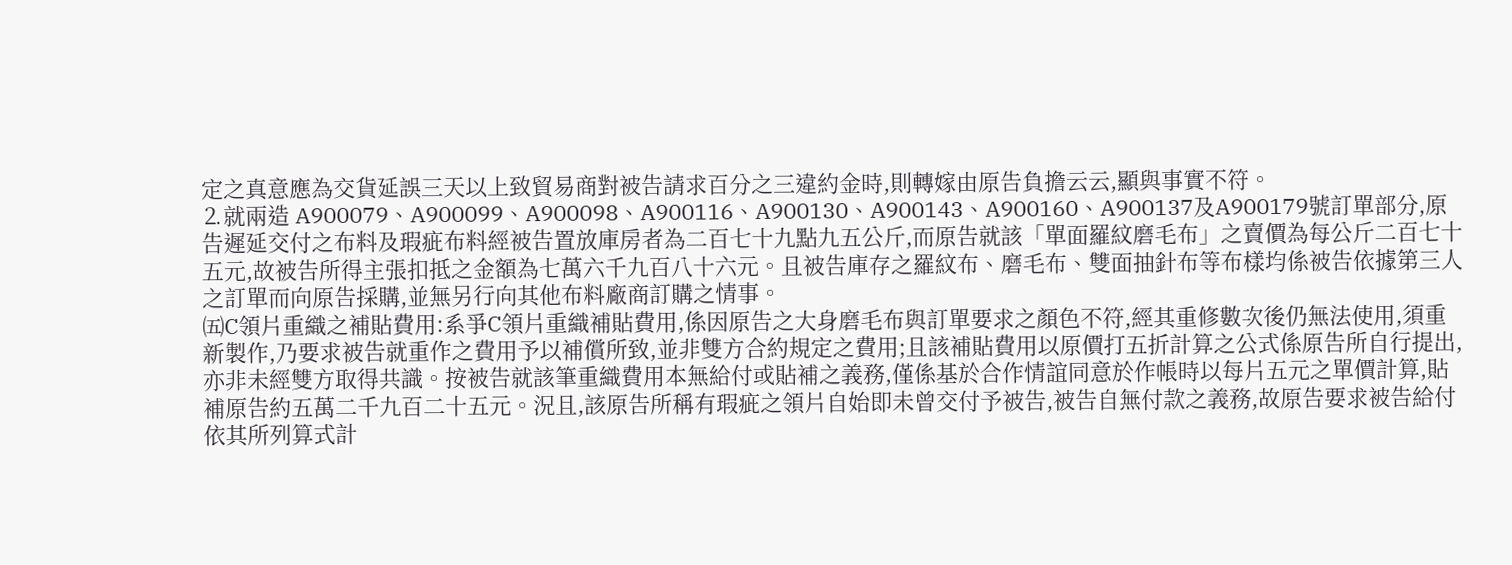定之真意應為交貨延誤三天以上致貿易商對被告請求百分之三違約金時,則轉嫁由原告負擔云云,顯與事實不符。
⒉就兩造 A900079、A900099、A900098、A900116、A900130、A900143、A900160、A900137及A900179號訂單部分,原告遲延交付之布料及瑕疵布料經被告置放庫房者為二百七十九點九五公斤,而原告就該「單面羅紋磨毛布」之賣價為每公斤二百七十五元,故被告所得主張扣抵之金額為七萬六千九百八十六元。且被告庫存之羅紋布、磨毛布、雙面抽針布等布樣均係被告依據第三人之訂單而向原告採購,並無另行向其他布料廠商訂購之情事。
㈤C領片重織之補貼費用:系爭C領片重織補貼費用,係因原告之大身磨毛布與訂單要求之顏色不符,經其重修數次後仍無法使用,須重新製作,乃要求被告就重作之費用予以補償所致,並非雙方合約規定之費用;且該補貼費用以原價打五折計算之公式係原告所自行提出,亦非未經雙方取得共識。按被告就該筆重織費用本無給付或貼補之義務,僅係基於合作情誼同意於作帳時以每片五元之單價計算,貼補原告約五萬二千九百二十五元。況且,該原告所稱有瑕疵之領片自始即未曾交付予被告,被告自無付款之義務,故原告要求被告給付依其所列算式計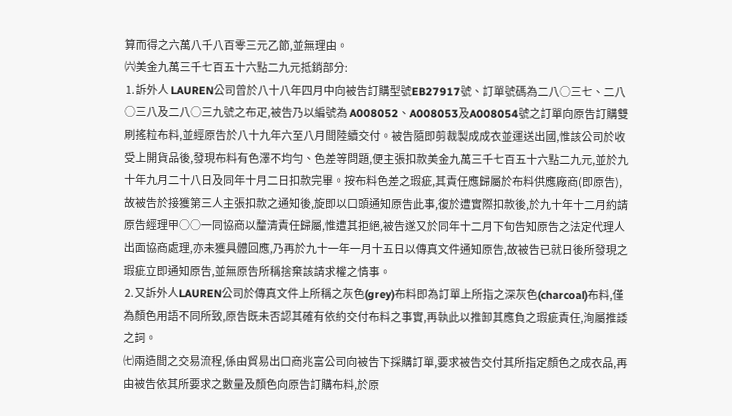算而得之六萬八千八百零三元乙節,並無理由。
㈥美金九萬三千七百五十六點二九元抵銷部分:
⒈訴外人 LAUREN公司曾於八十八年四月中向被告訂購型號EB27917號、訂單號碼為二八○三七、二八○三八及二八○三九號之布疋,被告乃以編號為 A008052、A008053及A008054號之訂單向原告訂購雙刷搖粒布料,並經原告於八十九年六至八月間陸續交付。被告隨即剪裁製成成衣並運送出國,惟該公司於收受上開貨品後,發現布料有色澤不均勻、色差等問題,便主張扣款美金九萬三千七百五十六點二九元,並於九十年九月二十八日及同年十月二日扣款完畢。按布料色差之瑕疵,其責任應歸屬於布料供應廠商(即原告),故被告於接獲第三人主張扣款之通知後,旋即以口頭通知原告此事,復於遭實際扣款後,於九十年十二月約請原告經理甲○○一同協商以釐清責任歸屬,惟遭其拒絕,被告遂又於同年十二月下旬告知原告之法定代理人出面協商處理,亦未獲具體回應,乃再於九十一年一月十五日以傳真文件通知原告,故被告已就日後所發現之瑕疵立即通知原告,並無原告所稱捨棄該請求權之情事。
⒉又訴外人LAUREN公司於傳真文件上所稱之灰色(grey)布料即為訂單上所指之深灰色(charcoal)布料,僅為顏色用語不同所致,原告既未否認其確有依約交付布料之事實,再執此以推卸其應負之瑕疵責任,洵屬推諉之詞。
㈦兩造間之交易流程,係由貿易出口商兆富公司向被告下採購訂單,要求被告交付其所指定顏色之成衣品,再由被告依其所要求之數量及顏色向原告訂購布料,於原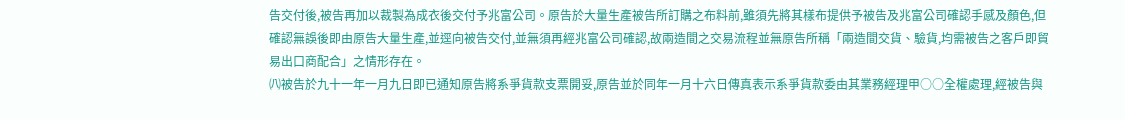告交付後,被告再加以裁製為成衣後交付予兆富公司。原告於大量生產被告所訂購之布料前,雖須先將其樣布提供予被告及兆富公司確認手感及顏色,但確認無誤後即由原告大量生產,並逕向被告交付,並無須再經兆富公司確認,故兩造間之交易流程並無原告所稱「兩造間交貨、驗貨,均需被告之客戶即貿易出口商配合」之情形存在。
㈧被告於九十一年一月九日即已通知原告將系爭貨款支票開妥,原告並於同年一月十六日傳真表示系爭貨款委由其業務經理甲○○全權處理,經被告與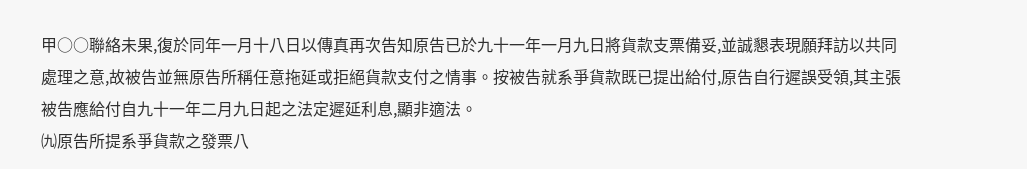甲○○聯絡未果,復於同年一月十八日以傳真再次告知原告已於九十一年一月九日將貨款支票備妥,並誠懇表現願拜訪以共同處理之意,故被告並無原告所稱任意拖延或拒絕貨款支付之情事。按被告就系爭貨款既已提出給付,原告自行遲誤受領,其主張被告應給付自九十一年二月九日起之法定遲延利息,顯非適法。
㈨原告所提系爭貨款之發票八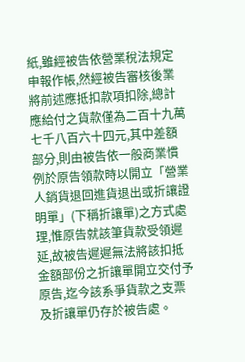紙,雖經被告依營業稅法規定申報作帳,然經被告審核後業將前述應抵扣款項扣除,總計應給付之貨款僅為二百十九萬七千八百六十四元,其中差額部分,則由被告依一般商業慣例於原告領款時以開立「營業人銷貨退回進貨退出或折讓證明單」(下稱折讓單)之方式處理,惟原告就該筆貨款受領遲延,故被告遲遲無法將該扣抵金額部份之折讓單開立交付予原告,迄今該系爭貨款之支票及折讓單仍存於被告處。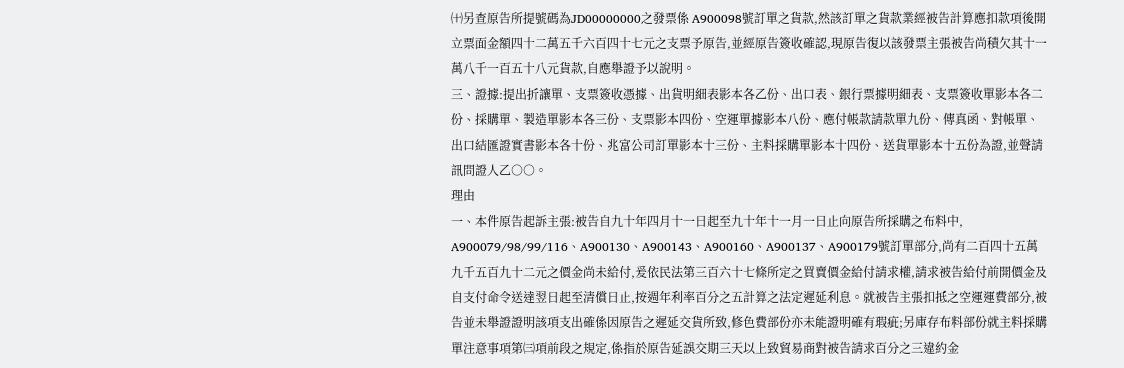㈩另查原告所提號碼為JD00000000之發票係 A900098號訂單之貨款,然該訂單之貨款業經被告計算應扣款項後開立票面金額四十二萬五千六百四十七元之支票予原告,並經原告簽收確認,現原告復以該發票主張被告尚積欠其十一萬八千一百五十八元貨款,自應舉證予以說明。
三、證據:提出折讓單、支票簽收憑據、出貨明細表影本各乙份、出口表、銀行票據明細表、支票簽收單影本各二份、採購單、製造單影本各三份、支票影本四份、空運單據影本八份、應付帳款請款單九份、傳真函、對帳單、出口結匯證實書影本各十份、兆富公司訂單影本十三份、主料採購單影本十四份、送貨單影本十五份為證,並聲請訊問證人乙○○。
理由
一、本件原告起訴主張:被告自九十年四月十一日起至九十年十一月一日止向原告所採購之布料中, A900079/98/99/116、A900130、A900143、A900160、A900137、A900179號訂單部分,尚有二百四十五萬九千五百九十二元之價金尚未給付,爰依民法第三百六十七條所定之買賣價金給付請求權,請求被告給付前開價金及自支付命令送達翌日起至清償日止,按週年利率百分之五計算之法定遲延利息。就被告主張扣抵之空運運費部分,被告並未舉證證明該項支出確係因原告之遲延交貨所致,修色費部份亦未能證明確有瑕疵;另庫存布料部份就主料採購單注意事項第㈢項前段之規定,係指於原告延誤交期三天以上致貿易商對被告請求百分之三違約金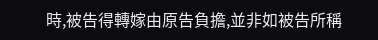時,被告得轉嫁由原告負擔,並非如被告所稱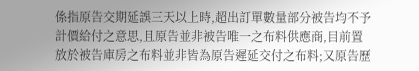係指原告交期延誤三天以上時,超出訂單數量部分被告均不予計價給付之意思,且原告並非被告唯一之布料供應商,目前置放於被告庫房之布料並非皆為原告遲延交付之布料;又原告歷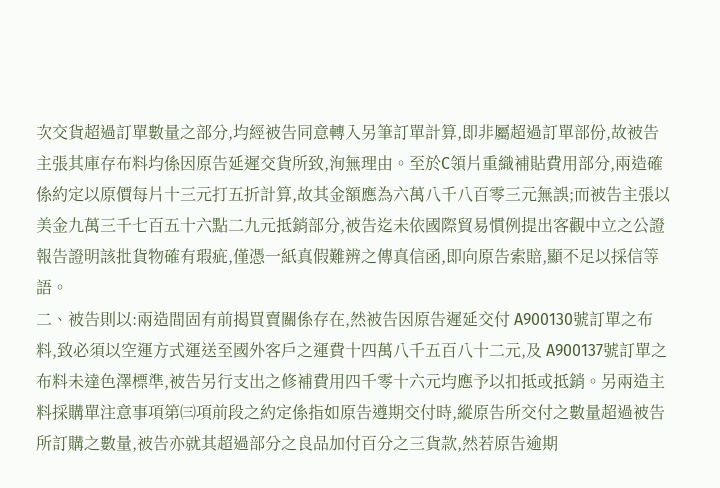次交貨超過訂單數量之部分,均經被告同意轉入另筆訂單計算,即非屬超過訂單部份,故被告主張其庫存布料均係因原告延遲交貨所致,洵無理由。至於C領片重織補貼費用部分,兩造確係約定以原價每片十三元打五折計算,故其金額應為六萬八千八百零三元無誤;而被告主張以美金九萬三千七百五十六點二九元抵銷部分,被告迄未依國際貿易慣例提出客觀中立之公證報告證明該批貨物確有瑕疵,僅憑一紙真假難辨之傳真信函,即向原告索賠,顯不足以採信等語。
二、被告則以:兩造間固有前揭買賣關係存在,然被告因原告遲延交付 A900130號訂單之布料,致必須以空運方式運送至國外客戶之運費十四萬八千五百八十二元,及 A900137號訂單之布料未達色澤標準,被告另行支出之修補費用四千零十六元均應予以扣抵或抵銷。另兩造主料採購單注意事項第㈢項前段之約定係指如原告遵期交付時,縱原告所交付之數量超過被告所訂購之數量,被告亦就其超過部分之良品加付百分之三貨款,然若原告逾期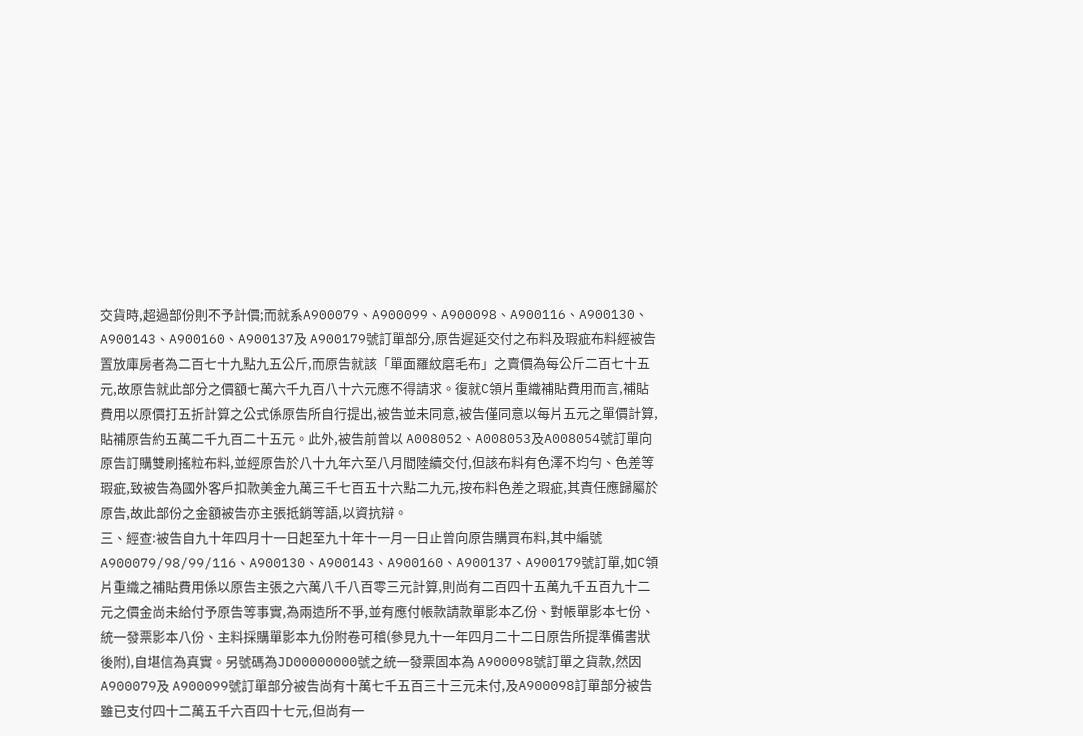交貨時,超過部份則不予計價;而就系A900079、A900099、A900098、A900116、A900130、A900143、A900160、A900137及 A900179號訂單部分,原告遲延交付之布料及瑕疵布料經被告置放庫房者為二百七十九點九五公斤,而原告就該「單面羅紋磨毛布」之賣價為每公斤二百七十五元,故原告就此部分之價額七萬六千九百八十六元應不得請求。復就C領片重織補貼費用而言,補貼費用以原價打五折計算之公式係原告所自行提出,被告並未同意,被告僅同意以每片五元之單價計算,貼補原告約五萬二千九百二十五元。此外,被告前曾以 A008052、A008053及A008054號訂單向原告訂購雙刷搖粒布料,並經原告於八十九年六至八月間陸續交付,但該布料有色澤不均勻、色差等瑕疵,致被告為國外客戶扣款美金九萬三千七百五十六點二九元,按布料色差之瑕疵,其責任應歸屬於原告,故此部份之金額被告亦主張抵銷等語,以資抗辯。
三、經查:被告自九十年四月十一日起至九十年十一月一日止曾向原告購買布料,其中編號A900079/98/99/116、A900130、A900143、A900160、A900137、A900179號訂單,如C領片重織之補貼費用係以原告主張之六萬八千八百零三元計算,則尚有二百四十五萬九千五百九十二元之價金尚未給付予原告等事實,為兩造所不爭,並有應付帳款請款單影本乙份、對帳單影本七份、統一發票影本八份、主料採購單影本九份附卷可稽(參見九十一年四月二十二日原告所提準備書狀後附),自堪信為真實。另號碼為JD00000000號之統一發票固本為 A900098號訂單之貨款,然因 A900079及 A900099號訂單部分被告尚有十萬七千五百三十三元未付,及A900098訂單部分被告雖已支付四十二萬五千六百四十七元,但尚有一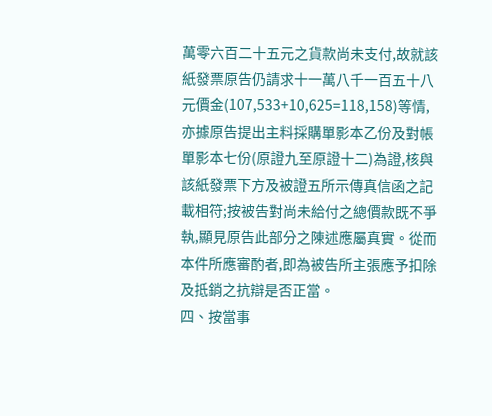萬零六百二十五元之貨款尚未支付,故就該紙發票原告仍請求十一萬八千一百五十八元價金(107,533+10,625=118,158)等情,亦據原告提出主料採購單影本乙份及對帳單影本七份(原證九至原證十二)為證,核與該紙發票下方及被證五所示傳真信函之記載相符;按被告對尚未給付之總價款既不爭執,顯見原告此部分之陳述應屬真實。從而本件所應審酌者,即為被告所主張應予扣除及抵銷之抗辯是否正當。
四、按當事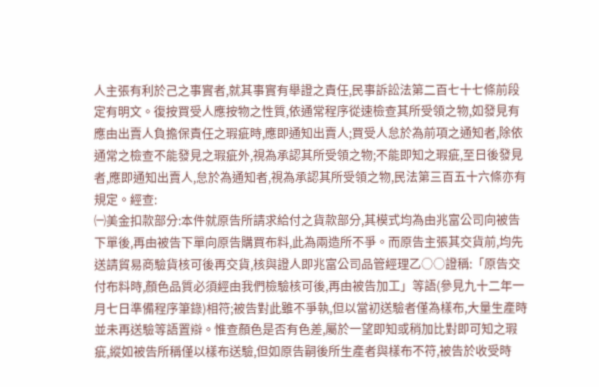人主張有利於己之事實者,就其事實有舉證之責任,民事訴訟法第二百七十七條前段定有明文。復按買受人應按物之性質,依通常程序從速檢查其所受領之物,如發見有應由出賣人負擔保責任之瑕疵時,應即通知出賣人;買受人怠於為前項之通知者,除依通常之檢查不能發見之瑕疵外,視為承認其所受領之物;不能即知之瑕疵,至日後發見者,應即通知出賣人,怠於為通知者,視為承認其所受領之物,民法第三百五十六條亦有規定。經查:
㈠美金扣款部分:本件就原告所請求給付之貨款部分,其模式均為由兆富公司向被告下單後,再由被告下單向原告購買布料,此為兩造所不爭。而原告主張其交貨前,均先送請貿易商驗貨核可後再交貨,核與證人即兆富公司品管經理乙○○證稱:「原告交付布料時,顏色品質必須經由我們檢驗核可後,再由被告加工」等語(參見九十二年一月七日準備程序筆錄)相符;被告對此雖不爭執,但以當初送驗者僅為樣布,大量生產時並未再送驗等語置辯。惟查顏色是否有色差,屬於一望即知或稍加比對即可知之瑕疵,縱如被告所稱僅以樣布送驗,但如原告嗣後所生產者與樣布不符,被告於收受時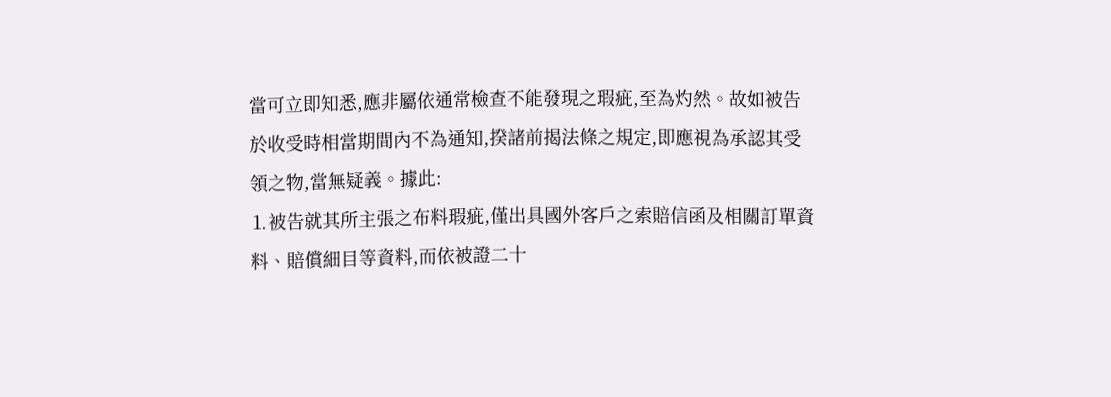當可立即知悉,應非屬依通常檢查不能發現之瑕疵,至為灼然。故如被告於收受時相當期間內不為通知,揆諸前揭法條之規定,即應視為承認其受領之物,當無疑義。據此:
⒈被告就其所主張之布料瑕疵,僅出具國外客戶之索賠信函及相關訂單資料、賠償細目等資料,而依被證二十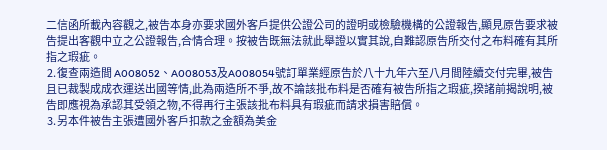二信函所載內容觀之,被告本身亦要求國外客戶提供公證公司的證明或檢驗機構的公證報告,顯見原告要求被告提出客觀中立之公證報告,合情合理。按被告既無法就此舉證以實其說,自難認原告所交付之布料確有其所指之瑕疵。
⒉復查兩造間 A008052、A008053及A008054號訂單業經原告於八十九年六至八月間陸續交付完畢,被告且已裁製成成衣運送出國等情,此為兩造所不爭,故不論該批布料是否確有被告所指之瑕疵,揆諸前揭說明,被告即應視為承認其受領之物,不得再行主張該批布料具有瑕疵而請求損害賠償。
⒊另本件被告主張遭國外客戶扣款之金額為美金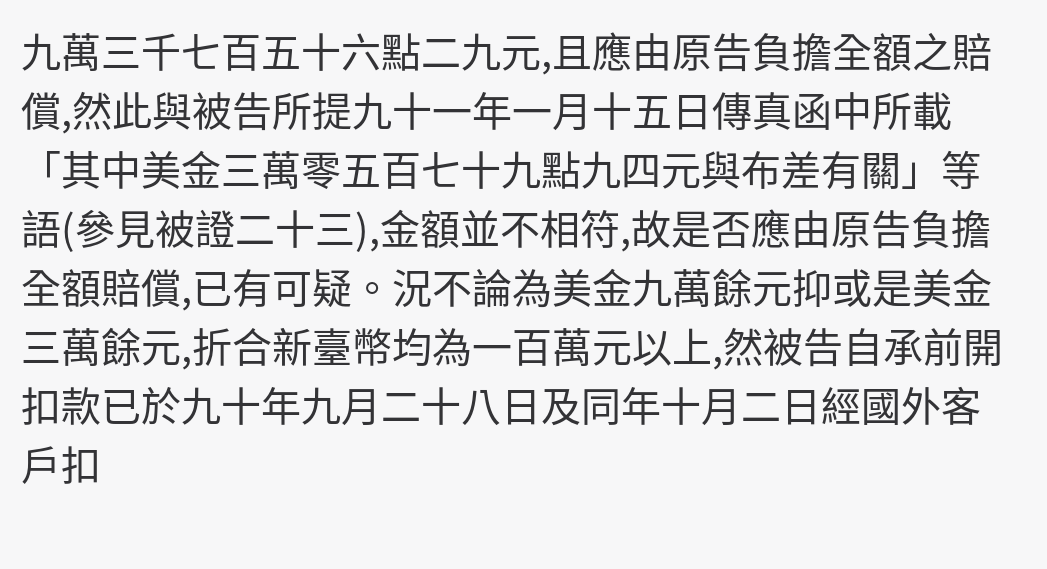九萬三千七百五十六點二九元,且應由原告負擔全額之賠償,然此與被告所提九十一年一月十五日傳真函中所載「其中美金三萬零五百七十九點九四元與布差有關」等語(參見被證二十三),金額並不相符,故是否應由原告負擔全額賠償,已有可疑。況不論為美金九萬餘元抑或是美金三萬餘元,折合新臺幣均為一百萬元以上,然被告自承前開扣款已於九十年九月二十八日及同年十月二日經國外客戶扣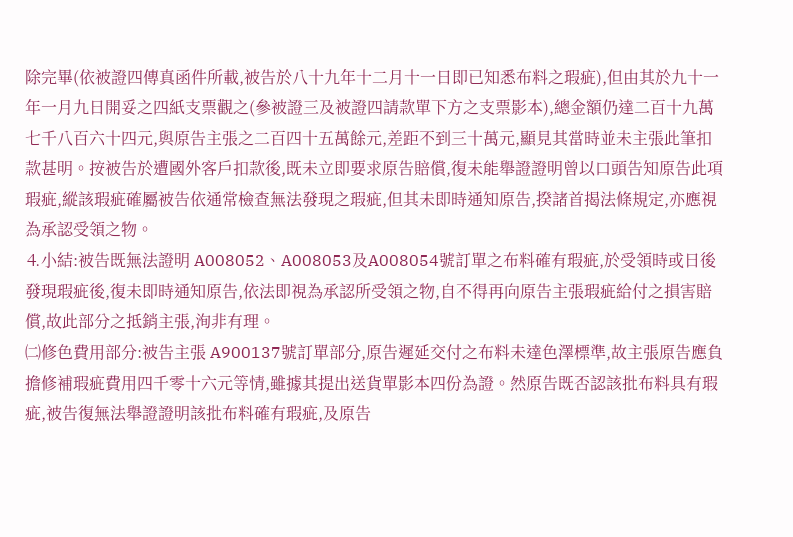除完畢(依被證四傳真函件所載,被告於八十九年十二月十一日即已知悉布料之瑕疵),但由其於九十一年一月九日開妥之四紙支票觀之(參被證三及被證四請款單下方之支票影本),總金額仍達二百十九萬七千八百六十四元,與原告主張之二百四十五萬餘元,差距不到三十萬元,顯見其當時並未主張此筆扣款甚明。按被告於遭國外客戶扣款後,既未立即要求原告賠償,復未能舉證證明曾以口頭告知原告此項瑕疵,縱該瑕疵確屬被告依通常檢查無法發現之瑕疵,但其未即時通知原告,揆諸首揭法條規定,亦應視為承認受領之物。
⒋小結:被告既無法證明 A008052、A008053及A008054號訂單之布料確有瑕疵,於受領時或日後發現瑕疵後,復未即時通知原告,依法即視為承認所受領之物,自不得再向原告主張瑕疵給付之損害賠償,故此部分之抵銷主張,洵非有理。
㈡修色費用部分:被告主張 A900137號訂單部分,原告遲延交付之布料未達色澤標準,故主張原告應負擔修補瑕疵費用四千零十六元等情,雖據其提出送貨單影本四份為證。然原告既否認該批布料具有瑕疵,被告復無法舉證證明該批布料確有瑕疵,及原告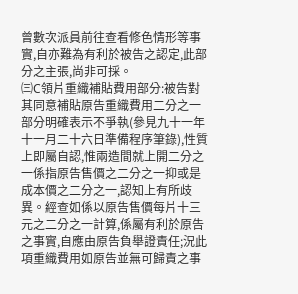曾數次派員前往查看修色情形等事實,自亦難為有利於被告之認定,此部分之主張,尚非可採。
㈢C領片重織補貼費用部分:被告對其同意補貼原告重織費用二分之一部分明確表示不爭執(參見九十一年十一月二十六日準備程序筆錄),性質上即屬自認,惟兩造間就上開二分之一係指原告售價之二分之一抑或是成本價之二分之一,認知上有所歧異。經查如係以原告售價每片十三元之二分之一計算,係屬有利於原告之事實,自應由原告負舉證責任;況此項重織費用如原告並無可歸責之事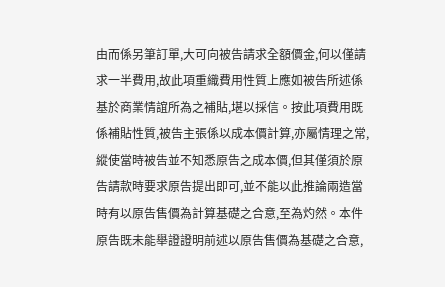由而係另筆訂單,大可向被告請求全額價金,何以僅請求一半費用,故此項重織費用性質上應如被告所述係基於商業情誼所為之補貼,堪以採信。按此項費用既係補貼性質,被告主張係以成本價計算,亦屬情理之常,縱使當時被告並不知悉原告之成本價,但其僅須於原告請款時要求原告提出即可,並不能以此推論兩造當時有以原告售價為計算基礎之合意,至為灼然。本件原告既未能舉證證明前述以原告售價為基礎之合意,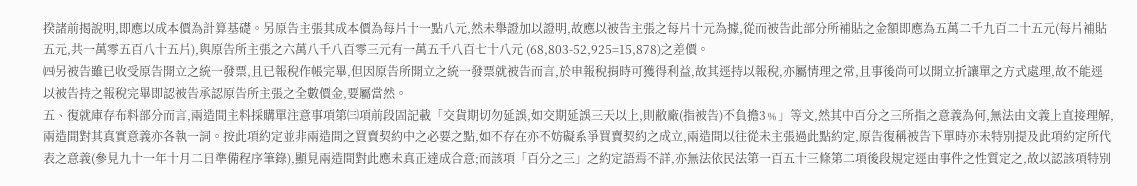揆諸前揭說明,即應以成本價為計算基礎。另原告主張其成本價為每片十一點八元,然未舉證加以證明,故應以被告主張之每片十元為據,從而被告此部分所補貼之金額即應為五萬二千九百二十五元(每片補貼五元,共一萬零五百八十五片),與原告所主張之六萬八千八百零三元有一萬五千八百七十八元 (68,803-52,925=15,878)之差價。
㈣另被告雖已收受原告開立之統一發票,且已報稅作帳完畢,但因原告所開立之統一發票就被告而言,於申報稅捐時可獲得利益,故其逕持以報稅,亦屬情理之常,且事後尚可以開立折讓單之方式處理,故不能逕以被告持之報稅完畢即認被告承認原告所主張之全數價金,要屬當然。
五、復就庫存布料部分而言,兩造間主料採購單注意事項第㈢項前段固記載「交貨期切勿延誤,如交期延誤三天以上,則敝廠(指被告)不負擔3﹪」等文,然其中百分之三所指之意義為何,無法由文義上直接理解,兩造間對其真實意義亦各執一詞。按此項約定並非兩造間之買賣契約中之必要之點,如不存在亦不妨礙系爭買賣契約之成立,兩造間以往從未主張過此點約定,原告復稱被告下單時亦未特別提及此項約定所代表之意義(參見九十一年十月二日準備程序筆錄),顯見兩造間對此應未真正達成合意;而該項「百分之三」之約定語焉不詳,亦無法依民法第一百五十三條第二項後段規定逕由事件之性質定之,故以認該項特別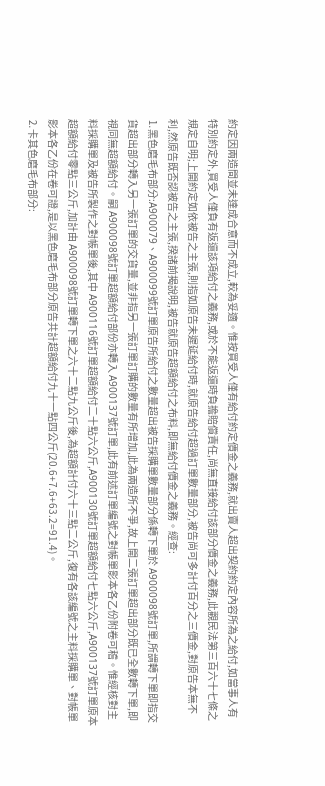約定因兩造間並未達成合意而不成立,較為妥適。惟按買受人僅有給付約定價金之義務,就出賣人超出契約約定內容所為之給付,如當事人有特別約定外,買受人僅負有返還該項給付之義務,或於不能返還時負擔賠償責任,尚無直接給付該部分價金之義務,此觀民法第三百六十七條之規定自明;上開約定如依被告之主張,則指如原告未遲延給付時,就原告給付超過訂單數量部分,被告尚可多計付百分之三價金,對原告本無不利,然原告既否認被告之主張,揆諸前揭說明,被告就原告超額給付之布料,即無給付價金之義務。經查:
⒈黑色磨毛布部分:A900079、A900099號訂單原告所給付之數量超出被告採購單數量部分係轉下單於 A900098號訂單,所謂轉下單即指交貨超出部分轉入另一張訂單的交貨量,並非指另一張訂單訂購的數量有所增加,此為兩造所不爭,故上開二張訂單超出部分既已全數轉下單,即視同無超額給付。嗣 A900098號訂單超額給付部份亦轉入 A900137號訂單,此有前述訂單編號之對帳單影本各乙份附卷可稽。惟經核對主料採購單及被告所製作之對帳單後,其中 A900116號訂單超額給付二十點六公斤,A900130號訂單超額給付七點六公斤,A900137號訂單原本超額給付零點三公斤,加計由 A900098號訂單轉下單之六十二點九公斤後,為超額計付六十三點二公斤,復有各該編號之主料採購單、對帳單影本各乙份在卷可證,是以黑色磨毛布部分原告共計超額給付九十一點四公斤(20.6+7.6+63.2=91.4)。
⒉卡其色磨毛布部分: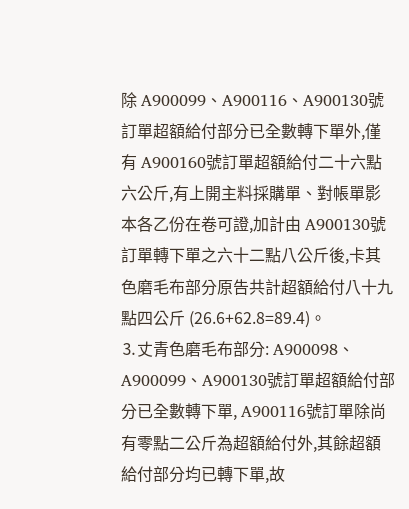除 A900099、A900116、A900130號訂單超額給付部分已全數轉下單外,僅有 A900160號訂單超額給付二十六點六公斤,有上開主料採購單、對帳單影本各乙份在卷可證,加計由 A900130號訂單轉下單之六十二點八公斤後,卡其色磨毛布部分原告共計超額給付八十九點四公斤 (26.6+62.8=89.4)。
⒊丈青色磨毛布部分: A900098、A900099、A900130號訂單超額給付部分已全數轉下單, A900116號訂單除尚有零點二公斤為超額給付外,其餘超額給付部分均已轉下單,故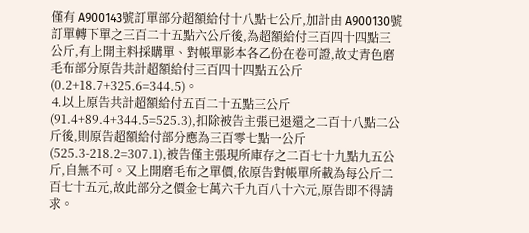僅有 A900143號訂單部分超額給付十八點七公斤,加計由 A900130號訂單轉下單之三百二十五點六公斤後,為超額給付三百四十四點三公斤,有上開主料採購單、對帳單影本各乙份在卷可證,故丈青色磨毛布部分原告共計超額給付三百四十四點五公斤 (0.2+18.7+325.6=344.5)。
⒋以上原告共計超額給付五百二十五點三公斤 (91.4+89.4+344.5=525.3),扣除被告主張已退還之二百十八點二公斤後,則原告超額給付部分應為三百零七點一公斤 (525.3-218.2=307.1),被告僅主張現所庫存之二百七十九點九五公斤,自無不可。又上開磨毛布之單價,依原告對帳單所載為每公斤二百七十五元,故此部分之價金七萬六千九百八十六元,原告即不得請求。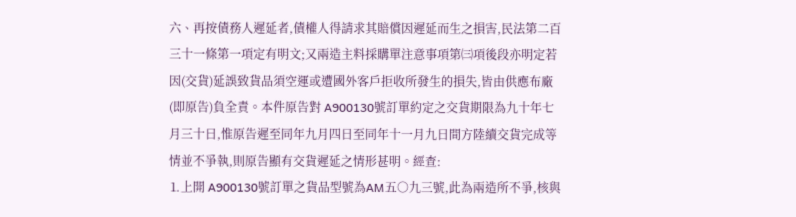六、再按債務人遲延者,債權人得請求其賠償因遲延而生之損害,民法第二百三十一條第一項定有明文;又兩造主料採購單注意事項第㈢項後段亦明定若因(交貨)延誤致貨品須空運或遭國外客戶拒收所發生的損失,皆由供應布廠(即原告)負全責。本件原告對 A900130號訂單約定之交貨期限為九十年七月三十日,惟原告遲至同年九月四日至同年十一月九日間方陸續交貨完成等情並不爭執,則原告顯有交貨遲延之情形甚明。經查:
⒈上開 A900130號訂單之貨品型號為AM五○九三號,此為兩造所不爭,核與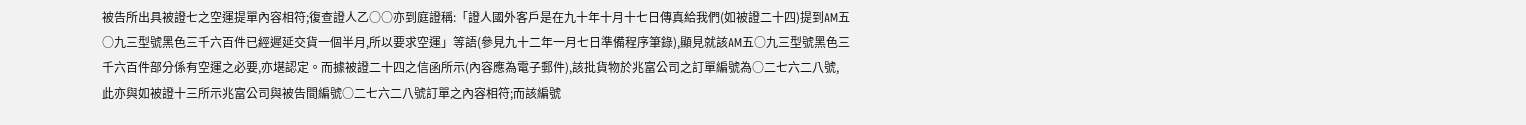被告所出具被證七之空運提單內容相符;復查證人乙○○亦到庭證稱:「證人國外客戶是在九十年十月十七日傳真給我們(如被證二十四)提到AM五○九三型號黑色三千六百件已經遲延交貨一個半月,所以要求空運」等語(參見九十二年一月七日準備程序筆錄),顯見就該AM五○九三型號黑色三千六百件部分係有空運之必要,亦堪認定。而據被證二十四之信函所示(內容應為電子郵件),該批貨物於兆富公司之訂單編號為○二七六二八號,此亦與如被證十三所示兆富公司與被告間編號○二七六二八號訂單之內容相符;而該編號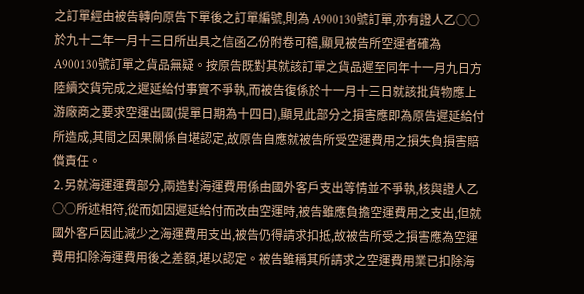之訂單經由被告轉向原告下單後之訂單編號,則為 A900130號訂單,亦有證人乙○○於九十二年一月十三日所出具之信函乙份附卷可稽,顯見被告所空運者確為 A900130號訂單之貨品無疑。按原告既對其就該訂單之貨品遲至同年十一月九日方陸續交貨完成之遲延給付事實不爭執,而被告復係於十一月十三日就該批貨物應上游廠商之要求空運出國(提單日期為十四日),顯見此部分之損害應即為原告遲延給付所造成,其間之因果關係自堪認定,故原告自應就被告所受空運費用之損失負損害賠償責任。
⒉另就海運運費部分,兩造對海運費用係由國外客戶支出等情並不爭執,核與證人乙○○所述相符,從而如因遲延給付而改由空運時,被告雖應負擔空運費用之支出,但就國外客戶因此減少之海運費用支出,被告仍得請求扣抵,故被告所受之損害應為空運費用扣除海運費用後之差額,堪以認定。被告雖稱其所請求之空運費用業已扣除海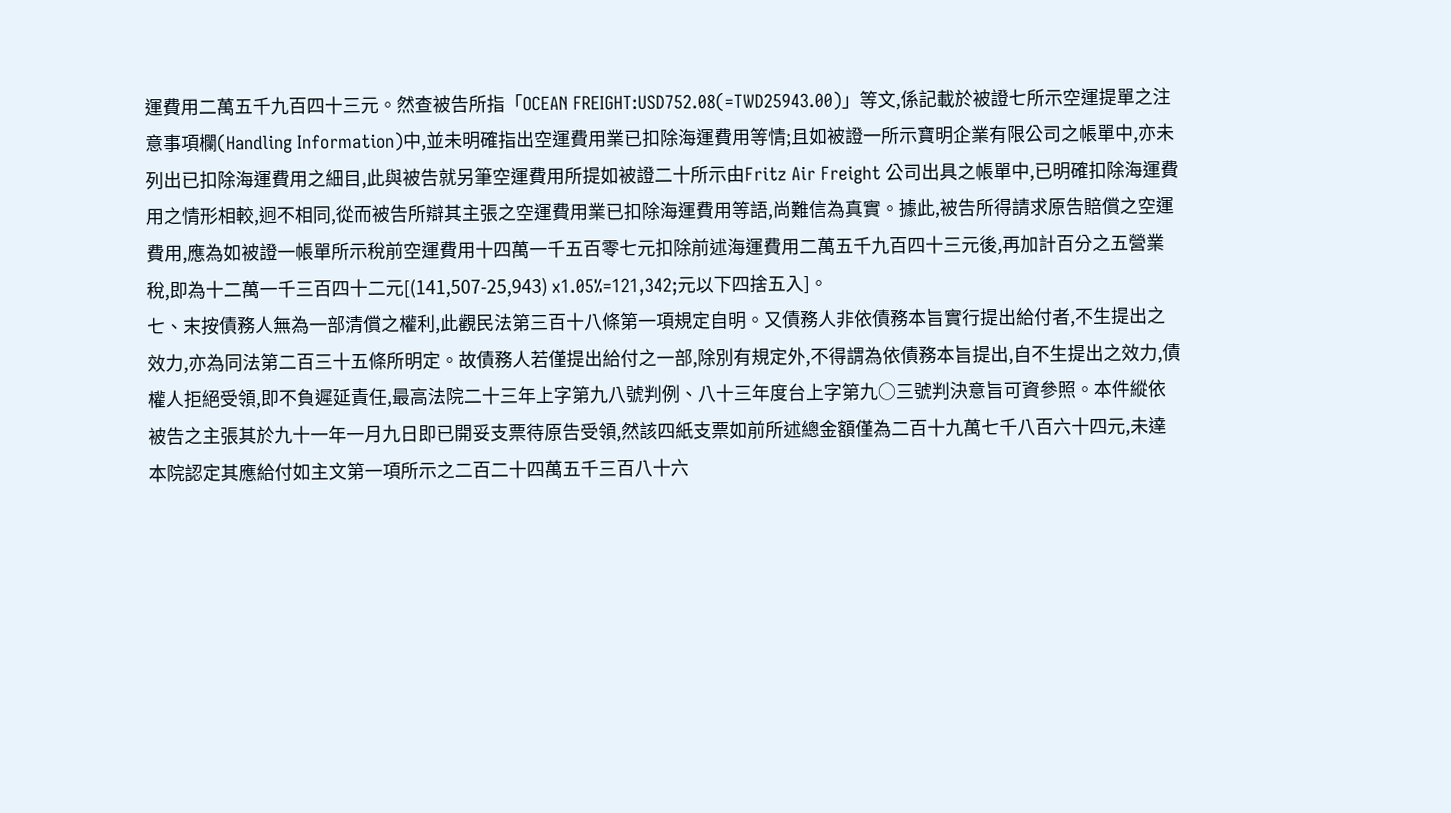運費用二萬五千九百四十三元。然查被告所指「OCEAN FREIGHT:USD752.08(=TWD25943.00)」等文,係記載於被證七所示空運提單之注意事項欄(Handling Information)中,並未明確指出空運費用業已扣除海運費用等情;且如被證一所示寶明企業有限公司之帳單中,亦未列出已扣除海運費用之細目,此與被告就另筆空運費用所提如被證二十所示由Fritz Air Freight 公司出具之帳單中,已明確扣除海運費用之情形相較,迥不相同,從而被告所辯其主張之空運費用業已扣除海運費用等語,尚難信為真實。據此,被告所得請求原告賠償之空運費用,應為如被證一帳單所示稅前空運費用十四萬一千五百零七元扣除前述海運費用二萬五千九百四十三元後,再加計百分之五營業稅,即為十二萬一千三百四十二元[(141,507-25,943) x1.05%=121,342;元以下四捨五入]。
七、末按債務人無為一部清償之權利,此觀民法第三百十八條第一項規定自明。又債務人非依債務本旨實行提出給付者,不生提出之效力,亦為同法第二百三十五條所明定。故債務人若僅提出給付之一部,除別有規定外,不得謂為依債務本旨提出,自不生提出之效力,債權人拒絕受領,即不負遲延責任,最高法院二十三年上字第九八號判例、八十三年度台上字第九○三號判決意旨可資參照。本件縱依被告之主張其於九十一年一月九日即已開妥支票待原告受領,然該四紙支票如前所述總金額僅為二百十九萬七千八百六十四元,未達本院認定其應給付如主文第一項所示之二百二十四萬五千三百八十六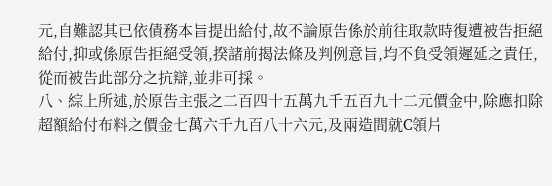元,自難認其已依債務本旨提出給付,故不論原告係於前往取款時復遭被告拒絕給付,抑或係原告拒絕受領,揆諸前揭法條及判例意旨,均不負受領遲延之責任,從而被告此部分之抗辯,並非可採。
八、綜上所述,於原告主張之二百四十五萬九千五百九十二元價金中,除應扣除超額給付布料之價金七萬六千九百八十六元,及兩造間就C領片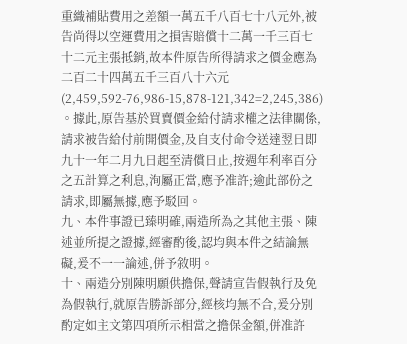重織補貼費用之差額一萬五千八百七十八元外,被告尚得以空運費用之損害賠償十二萬一千三百七十二元主張抵銷,故本件原告所得請求之價金應為二百二十四萬五千三百八十六元(2,459,592-76,986-15,878-121,342=2,245,386) 。據此,原告基於買賣價金給付請求權之法律關係,請求被告給付前開價金,及自支付命令送達翌日即九十一年二月九日起至清償日止,按週年利率百分之五計算之利息,洵屬正當,應予准許;逾此部份之請求,即屬無據,應予駁回。
九、本件事證已臻明確,兩造所為之其他主張、陳述並所提之證據,經審酌後,認均與本件之結論無礙,爰不一一論述,併予敘明。
十、兩造分別陳明願供擔保,聲請宣告假執行及免為假執行,就原告勝訴部分,經核均無不合,爰分別酌定如主文第四項所示相當之擔保金額,併准許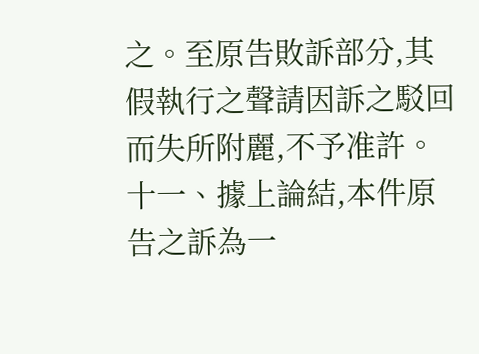之。至原告敗訴部分,其假執行之聲請因訴之駁回而失所附麗,不予准許。
十一、據上論結,本件原告之訴為一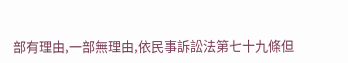部有理由,一部無理由,依民事訴訟法第七十九條但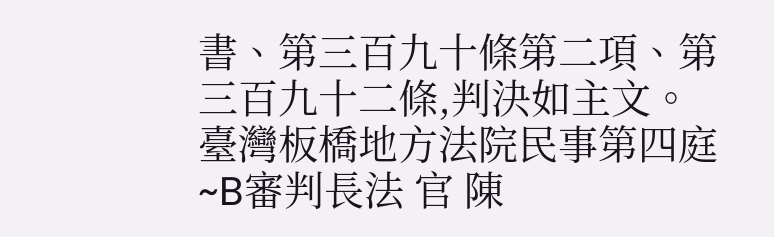書、第三百九十條第二項、第三百九十二條,判決如主文。
臺灣板橋地方法院民事第四庭~B審判長法 官 陳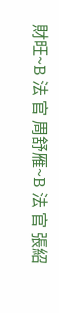財旺~B 法 官 周舒雁~B 法 官 張紹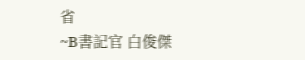省
~B書記官 白俊傑